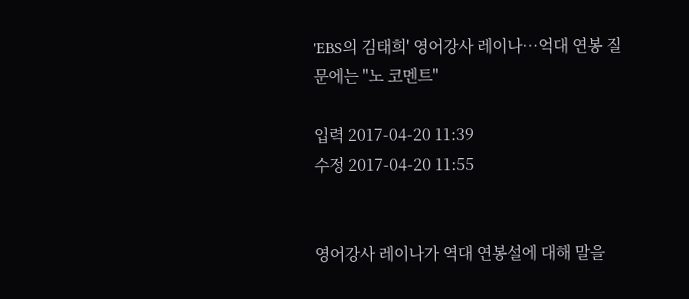'EBS의 김태희' 영어강사 레이나…억대 연봉 질문에는 "노 코멘트"

입력 2017-04-20 11:39
수정 2017-04-20 11:55


영어강사 레이나가 역대 연봉설에 대해 말을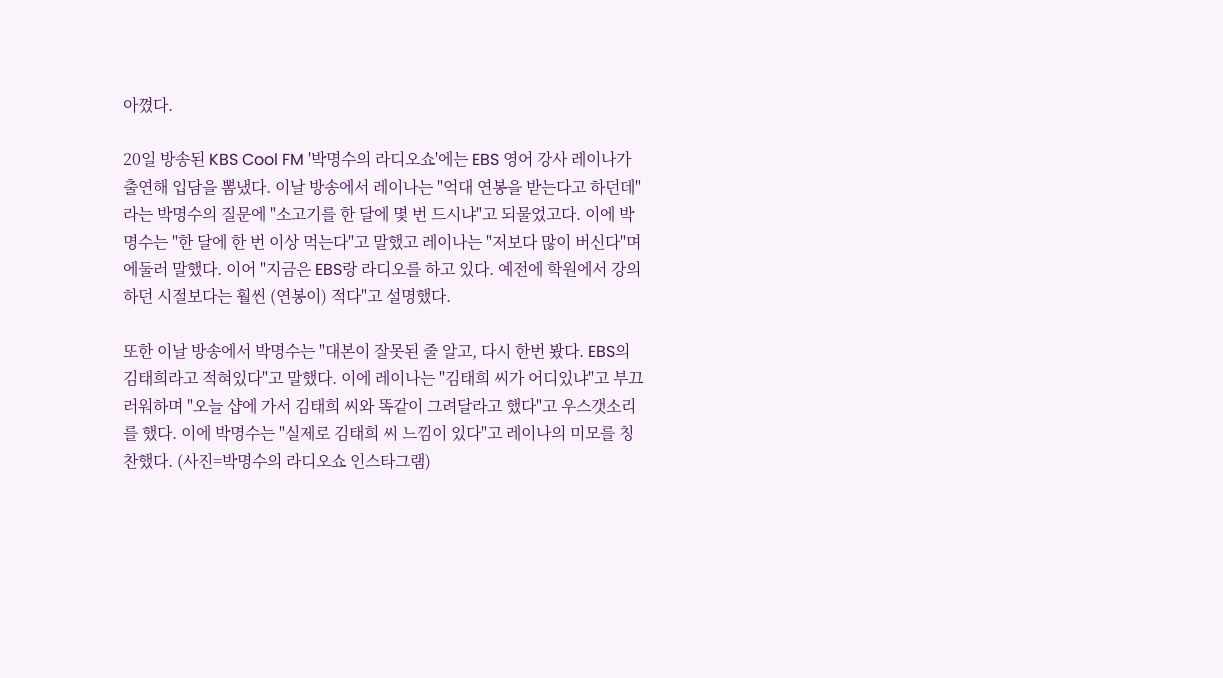아꼈다.

20일 방송된 KBS Cool FM '박명수의 라디오쇼'에는 EBS 영어 강사 레이나가 출연해 입담을 뽐냈다. 이날 방송에서 레이나는 "억대 연봉을 받는다고 하던데"라는 박명수의 질문에 "소고기를 한 달에 몇 번 드시냐"고 되물었고다. 이에 박명수는 "한 달에 한 번 이상 먹는다"고 말했고 레이나는 "저보다 많이 버신다"며 에둘러 말했다. 이어 "지금은 EBS랑 라디오를 하고 있다. 예전에 학원에서 강의하던 시절보다는 훨씬 (연봉이) 적다"고 설명했다.

또한 이날 방송에서 박명수는 "대본이 잘못된 줄 알고, 다시 한번 봤다. EBS의 김태희라고 적혀있다"고 말했다. 이에 레이나는 "김태희 씨가 어디있냐"고 부끄러워하며 "오늘 샵에 가서 김태희 씨와 똑같이 그려달라고 했다"고 우스갯소리를 했다. 이에 박명수는 "실제로 김태희 씨 느낌이 있다"고 레이나의 미모를 칭찬했다. (사진=박명수의 라디오쇼 인스타그램)